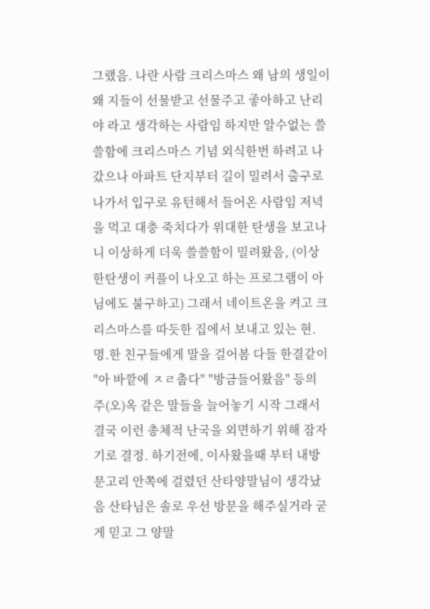그랬음. 나란 사람 크리스마스 왜 남의 생일이 왜 지들이 선물받고 선물주고 좋아하고 난리야 라고 생각하는 사람임 하지만 알수없는 쓸쓸함에 크리스마스 기념 외식한번 하려고 나갔으나 아파트 단지부터 길이 밀려서 출구로 나가서 입구로 유턴해서 들어온 사람임 저녁을 먹고 대충 죽치다가 위대한 탄생을 보고나니 이상하게 더욱 쓸쓸함이 밀려왔음, (이상한탄생이 커플이 나오고 하는 프로그램이 아님에도 불구하고) 그래서 네이트온을 켜고 크리스마스를 따듯한 집에서 보내고 있는 현.명.한 친구들에게 말을 걸어봄 다들 한결같이 "아 바깥에 ㅈㄹ춥다" "방금들어왔음" 등의 주(오)옥 같은 말들을 늘어놓기 시작 그래서 결국 이런 총체적 난국을 외면하기 위해 잠자기로 결정. 하기전에, 이사왔을때 부터 내방 문고리 안쪽에 걸렸던 산타양말님이 생각났음 산타님은 솔로 우선 방문을 해주실거라 굳게 믿고 그 양말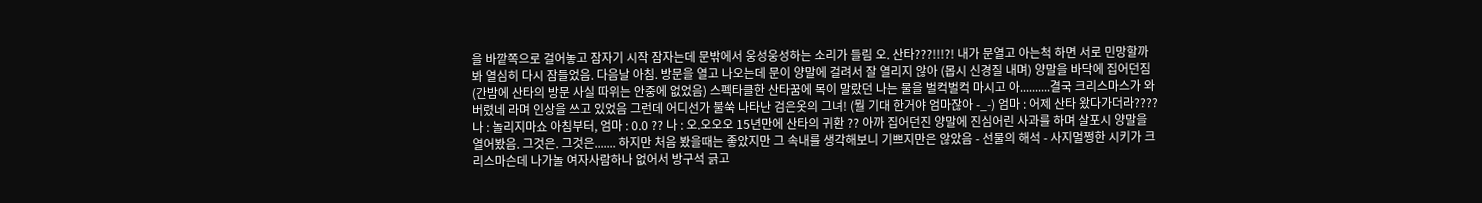을 바깥쪽으로 걸어놓고 잠자기 시작 잠자는데 문밖에서 웅성웅성하는 소리가 들림 오. 산타???!!!?! 내가 문열고 아는척 하면 서로 민망할까봐 열심히 다시 잠들었음. 다음날 아침. 방문을 열고 나오는데 문이 양말에 걸려서 잘 열리지 않아 (몹시 신경질 내며) 양말을 바닥에 집어던짐 (간밤에 산타의 방문 사실 따위는 안중에 없었음) 스펙타클한 산타꿈에 목이 말랐던 나는 물을 벌컥벌컥 마시고 아..........결국 크리스마스가 와버렸네 라며 인상을 쓰고 있었음 그런데 어디선가 불쑥 나타난 검은옷의 그녀! (뭘 기대 한거야 엄마잖아 -_-) 엄마 : 어제 산타 왔다가더라???? 나 : 놀리지마쇼 아침부터, 엄마 : 0.0 ?? 나 : 오.오오오 15년만에 산타의 귀환 ?? 아까 집어던진 양말에 진심어린 사과를 하며 살포시 양말을 열어봤음. 그것은. 그것은....... 하지만 처음 봤을때는 좋았지만 그 속내를 생각해보니 기쁘지만은 않았음 - 선물의 해석 - 사지멀쩡한 시키가 크리스마슨데 나가놀 여자사람하나 없어서 방구석 긁고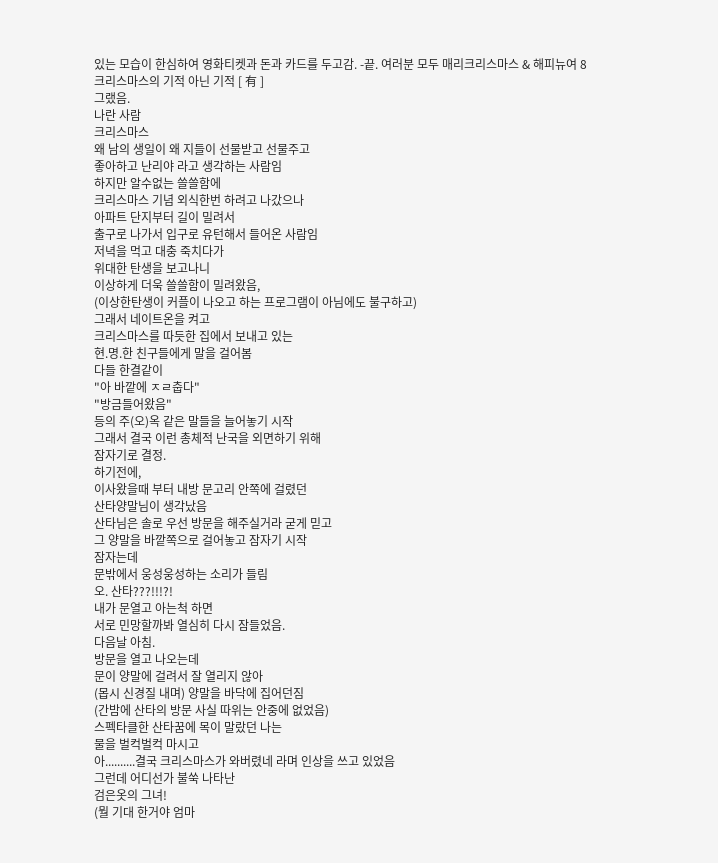있는 모습이 한심하여 영화티켓과 돈과 카드를 두고감. -끝. 여러분 모두 매리크리스마스 & 해피뉴여 8
크리스마스의 기적 아닌 기적 [ 有 ]
그랬음.
나란 사람
크리스마스
왜 남의 생일이 왜 지들이 선물받고 선물주고
좋아하고 난리야 라고 생각하는 사람임
하지만 알수없는 쓸쓸함에
크리스마스 기념 외식한번 하려고 나갔으나
아파트 단지부터 길이 밀려서
출구로 나가서 입구로 유턴해서 들어온 사람임
저녁을 먹고 대충 죽치다가
위대한 탄생을 보고나니
이상하게 더욱 쓸쓸함이 밀려왔음,
(이상한탄생이 커플이 나오고 하는 프로그램이 아님에도 불구하고)
그래서 네이트온을 켜고
크리스마스를 따듯한 집에서 보내고 있는
현.명.한 친구들에게 말을 걸어봄
다들 한결같이
"아 바깥에 ㅈㄹ춥다"
"방금들어왔음"
등의 주(오)옥 같은 말들을 늘어놓기 시작
그래서 결국 이런 총체적 난국을 외면하기 위해
잠자기로 결정.
하기전에,
이사왔을때 부터 내방 문고리 안쪽에 걸렸던
산타양말님이 생각났음
산타님은 솔로 우선 방문을 해주실거라 굳게 믿고
그 양말을 바깥쪽으로 걸어놓고 잠자기 시작
잠자는데
문밖에서 웅성웅성하는 소리가 들림
오. 산타???!!!?!
내가 문열고 아는척 하면
서로 민망할까봐 열심히 다시 잠들었음.
다음날 아침.
방문을 열고 나오는데
문이 양말에 걸려서 잘 열리지 않아
(몹시 신경질 내며) 양말을 바닥에 집어던짐
(간밤에 산타의 방문 사실 따위는 안중에 없었음)
스펙타클한 산타꿈에 목이 말랐던 나는
물을 벌컥벌컥 마시고
아..........결국 크리스마스가 와버렸네 라며 인상을 쓰고 있었음
그런데 어디선가 불쑥 나타난
검은옷의 그녀!
(뭘 기대 한거야 엄마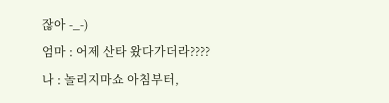잖아 -_-)
엄마 : 어제 산타 왔다가더라????
나 : 놀리지마쇼 아침부터,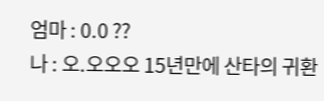엄마 : 0.0 ??
나 : 오.오오오 15년만에 산타의 귀환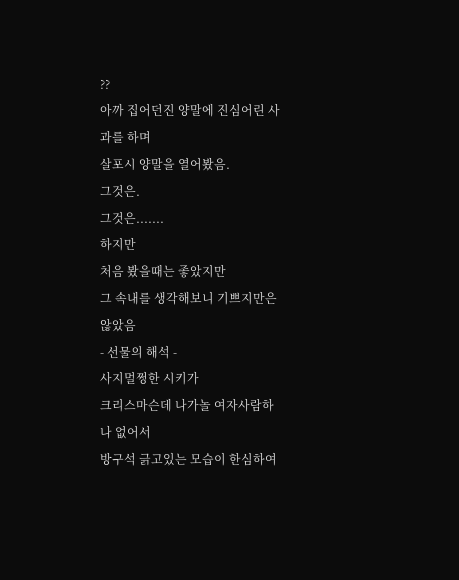??
아까 집어던진 양말에 진심어린 사과를 하며
살포시 양말을 열어봤음.
그것은.
그것은.......
하지만
처음 봤을때는 좋았지만
그 속내를 생각해보니 기쁘지만은 않았음
- 선물의 해석 -
사지멀쩡한 시키가
크리스마슨데 나가놀 여자사람하나 없어서
방구석 긁고있는 모습이 한심하여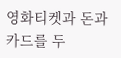영화티켓과 돈과 카드를 두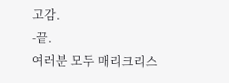고감.
-끝.
여러분 모두 매리크리스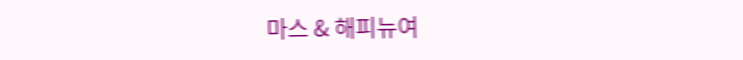마스 & 해피뉴여